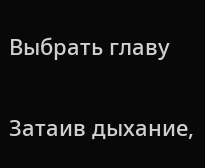Выбрать главу

Затаив дыхание,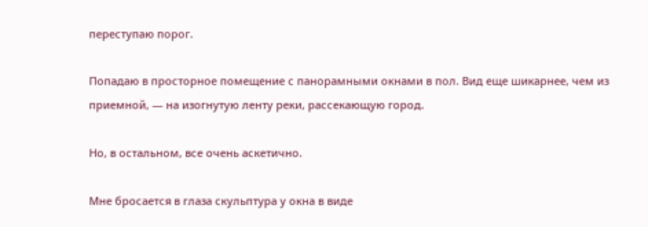переступаю порог.

Попадаю в просторное помещение с панорамными окнами в пол. Вид еще шикарнее, чем из приемной, — на изогнутую ленту реки, рассекающую город.

Но, в остальном, все очень аскетично.

Мне бросается в глаза скульптура у окна в виде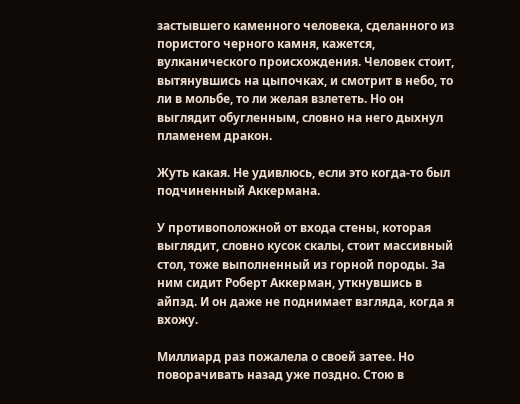застывшего каменного человека, сделанного из пористого черного камня, кажется, вулканического происхождения. Человек стоит, вытянувшись на цыпочках, и смотрит в небо, то ли в мольбе, то ли желая взлететь. Но он выглядит обугленным, словно на него дыхнул пламенем дракон.

Жуть какая. Не удивлюсь, если это когда-то был подчиненный Аккермана.

У противоположной от входа стены, которая выглядит, словно кусок скалы, стоит массивный стол, тоже выполненный из горной породы. За ним сидит Роберт Аккерман, уткнувшись в айпэд. И он даже не поднимает взгляда, когда я вхожу.

Миллиард раз пожалела о своей затее. Но поворачивать назад уже поздно. Стою в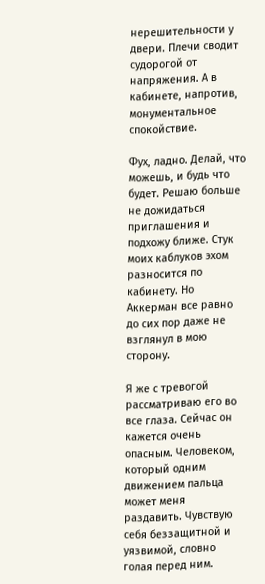нерешительности у двери. Плечи сводит судорогой от напряжения. А в кабинете, напротив, монументальное спокойствие.

Фух, ладно. Делай, что можешь, и будь что будет. Решаю больше не дожидаться приглашения и подхожу ближе. Стук моих каблуков эхом разносится по кабинету. Но Аккерман все равно до сих пор даже не взглянул в мою сторону.

Я же с тревогой рассматриваю его во все глаза. Сейчас он кажется очень опасным. Человеком, который одним движением пальца может меня раздавить. Чувствую себя беззащитной и уязвимой, словно голая перед ним.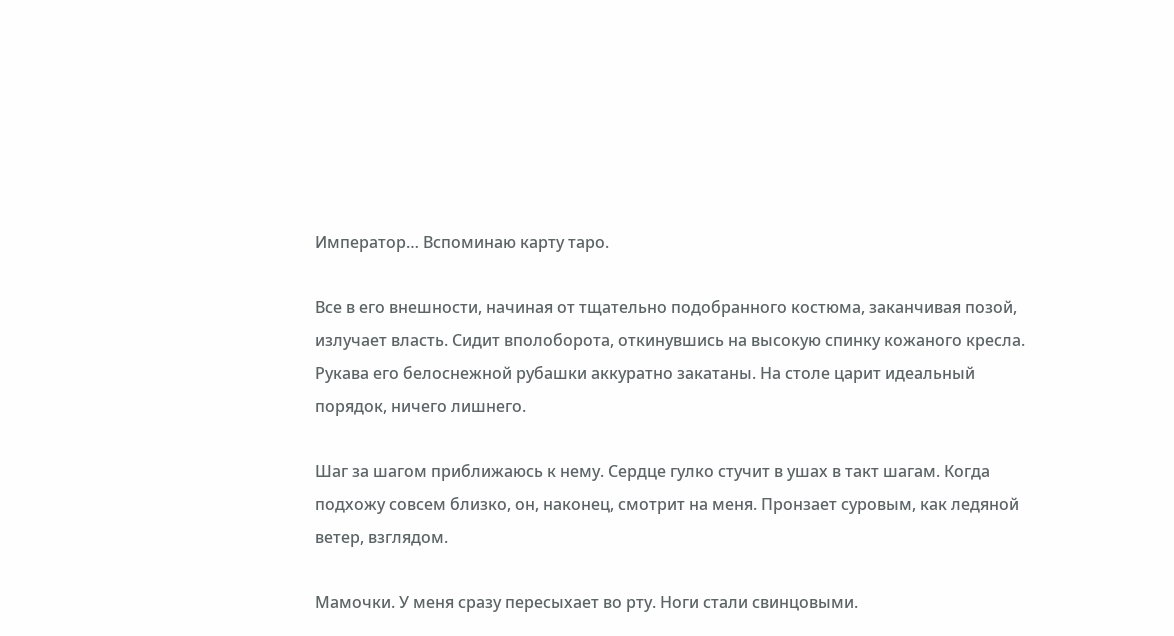Император… Вспоминаю карту таро.

Все в его внешности, начиная от тщательно подобранного костюма, заканчивая позой, излучает власть. Сидит вполоборота, откинувшись на высокую спинку кожаного кресла. Рукава его белоснежной рубашки аккуратно закатаны. На столе царит идеальный порядок, ничего лишнего.

Шаг за шагом приближаюсь к нему. Сердце гулко стучит в ушах в такт шагам. Когда подхожу совсем близко, он, наконец, смотрит на меня. Пронзает суровым, как ледяной ветер, взглядом.

Мамочки. У меня сразу пересыхает во рту. Ноги стали свинцовыми.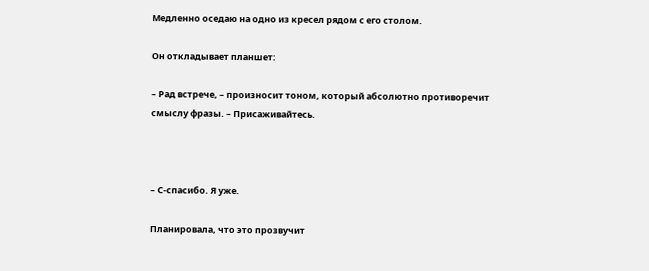Медленно оседаю на одно из кресел рядом с его столом.

Он откладывает планшет:

– Рад встрече, – произносит тоном, который абсолютно противоречит смыслу фразы. – Присаживайтесь.



– С-спасибо. Я уже.

Планировала, что это прозвучит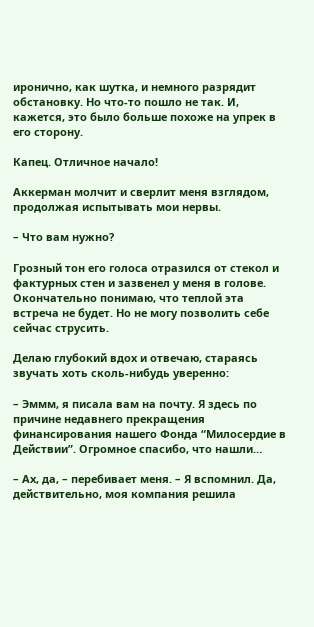иронично, как шутка, и немного разрядит обстановку. Но что-то пошло не так. И, кажется, это было больше похоже на упрек в его сторону.

Капец. Отличное начало!

Аккерман молчит и сверлит меня взглядом, продолжая испытывать мои нервы.

– Что вам нужно?

Грозный тон его голоса отразился от стекол и фактурных стен и зазвенел у меня в голове. Окончательно понимаю, что теплой эта встреча не будет. Но не могу позволить себе сейчас струсить.

Делаю глубокий вдох и отвечаю, стараясь звучать хоть сколь-нибудь уверенно:

– Эммм, я писала вам на почту. Я здесь по причине недавнего прекращения финансирования нашего Фонда “Милосердие в Действии”. Огромное спасибо, что нашли…

– Ах, да, – перебивает меня. – Я вспомнил. Да, действительно, моя компания решила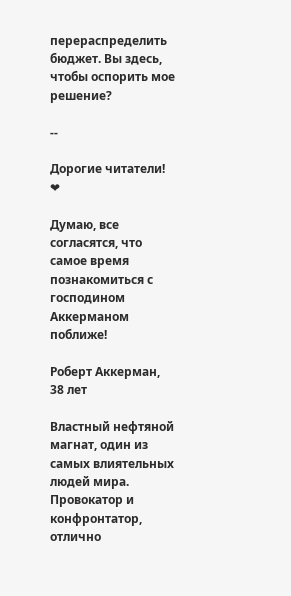перераспределить бюджет. Вы здесь, чтобы оспорить мое решение?

--

Дорогие читатели! ❤

Думаю, все согласятся, что самое время познакомиться с господином Аккерманом поближе!

Роберт Аккерман, 38 лет

Властный нефтяной магнат, один из самых влиятельных людей мира. Провокатор и конфронтатор, отлично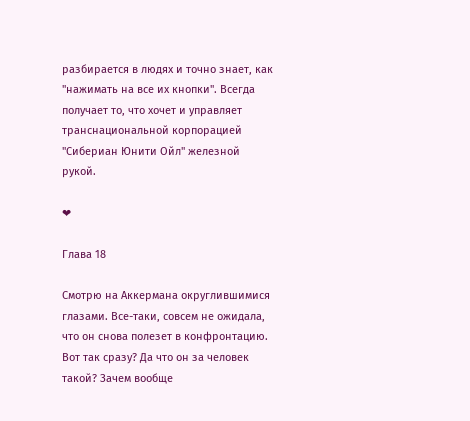разбирается в людях и точно знает, как "нажимать на все их кнопки". Всегда получает то, что хочет и управляет транснациональной корпорацией "Сибериан Юнити Ойл" железной рукой.

❤

Глава 18

Смотрю на Аккермана округлившимися глазами. Все-таки, совсем не ожидала, что он снова полезет в конфронтацию. Вот так сразу? Да что он за человек такой? Зачем вообще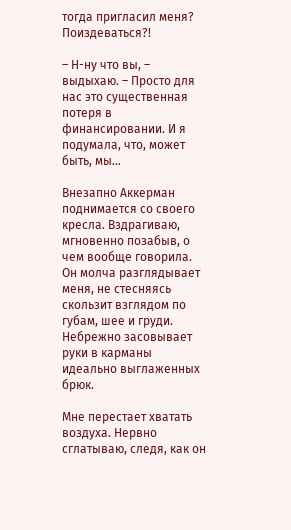тогда пригласил меня? Поиздеваться?!

– Н-ну что вы, – выдыхаю. – Просто для нас это существенная потеря в финансировании. И я подумала, что, может быть, мы…

Внезапно Аккерман поднимается со своего кресла. Вздрагиваю, мгновенно позабыв, о чем вообще говорила. Он молча разглядывает меня, не стесняясь скользит взглядом по губам, шее и груди. Небрежно засовывает руки в карманы идеально выглаженных брюк.

Мне перестает хватать воздуха. Нервно сглатываю, следя, как он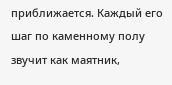приближается. Каждый его шаг по каменному полу звучит как маятник,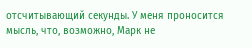отсчитывающий секунды. У меня проносится мысль, что, возможно, Марк не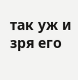так уж и зря его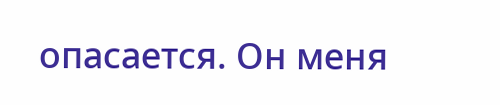опасается. Он меня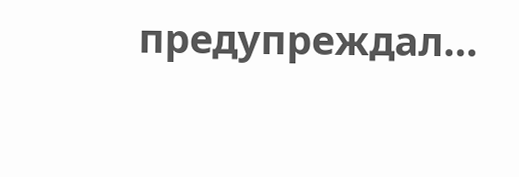предупреждал…